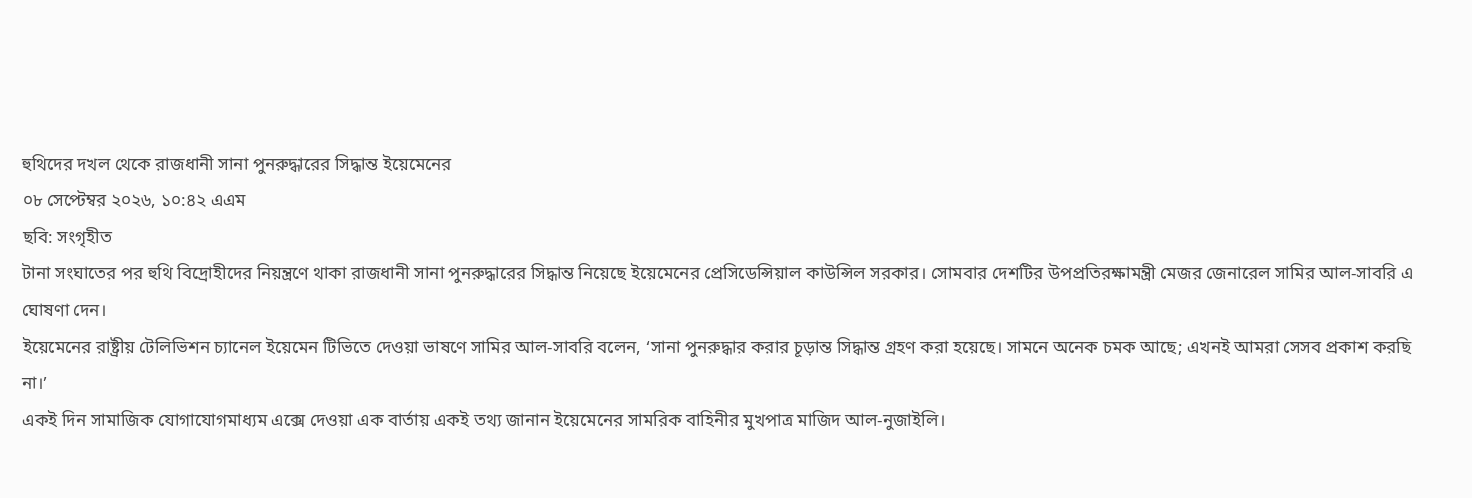হুথিদের দখল থেকে রাজধানী সানা পুনরুদ্ধারের সিদ্ধান্ত ইয়েমেনের
০৮ সেপ্টেম্বর ২০২৬, ১০:৪২ এএম
ছবি: সংগৃহীত
টানা সংঘাতের পর হুথি বিদ্রোহীদের নিয়ন্ত্রণে থাকা রাজধানী সানা পুনরুদ্ধারের সিদ্ধান্ত নিয়েছে ইয়েমেনের প্রেসিডেন্সিয়াল কাউন্সিল সরকার। সোমবার দেশটির উপপ্রতিরক্ষামন্ত্রী মেজর জেনারেল সামির আল-সাবরি এ ঘোষণা দেন।
ইয়েমেনের রাষ্ট্রীয় টেলিভিশন চ্যানেল ইয়েমেন টিভিতে দেওয়া ভাষণে সামির আল-সাবরি বলেন, ‘সানা পুনরুদ্ধার করার চূড়ান্ত সিদ্ধান্ত গ্রহণ করা হয়েছে। সামনে অনেক চমক আছে; এখনই আমরা সেসব প্রকাশ করছি না।’
একই দিন সামাজিক যোগাযোগমাধ্যম এক্সে দেওয়া এক বার্তায় একই তথ্য জানান ইয়েমেনের সামরিক বাহিনীর মুখপাত্র মাজিদ আল-নুজাইলি।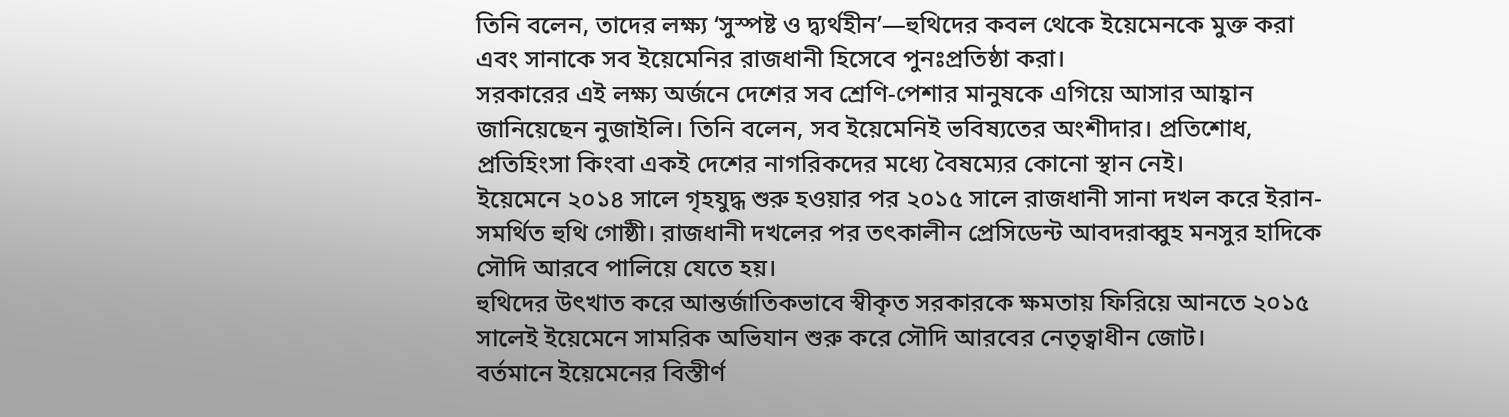তিনি বলেন, তাদের লক্ষ্য ‘সুস্পষ্ট ও দ্ব্যর্থহীন’—হুথিদের কবল থেকে ইয়েমেনকে মুক্ত করা এবং সানাকে সব ইয়েমেনির রাজধানী হিসেবে পুনঃপ্রতিষ্ঠা করা।
সরকারের এই লক্ষ্য অর্জনে দেশের সব শ্রেণি-পেশার মানুষকে এগিয়ে আসার আহ্বান জানিয়েছেন নুজাইলি। তিনি বলেন, সব ইয়েমেনিই ভবিষ্যতের অংশীদার। প্রতিশোধ, প্রতিহিংসা কিংবা একই দেশের নাগরিকদের মধ্যে বৈষম্যের কোনো স্থান নেই।
ইয়েমেনে ২০১৪ সালে গৃহযুদ্ধ শুরু হওয়ার পর ২০১৫ সালে রাজধানী সানা দখল করে ইরান-সমর্থিত হুথি গোষ্ঠী। রাজধানী দখলের পর তৎকালীন প্রেসিডেন্ট আবদরাব্বুহ মনসুর হাদিকে সৌদি আরবে পালিয়ে যেতে হয়।
হুথিদের উৎখাত করে আন্তর্জাতিকভাবে স্বীকৃত সরকারকে ক্ষমতায় ফিরিয়ে আনতে ২০১৫ সালেই ইয়েমেনে সামরিক অভিযান শুরু করে সৌদি আরবের নেতৃত্বাধীন জোট।
বর্তমানে ইয়েমেনের বিস্তীর্ণ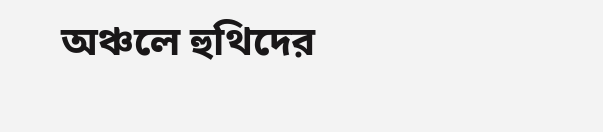অঞ্চলে হুথিদের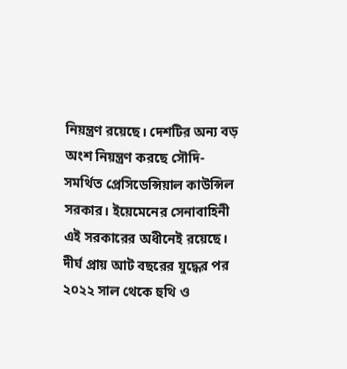নিয়ন্ত্রণ রয়েছে। দেশটির অন্য বড় অংশ নিয়ন্ত্রণ করছে সৌদি-সমর্থিত প্রেসিডেন্সিয়াল কাউন্সিল সরকার। ইয়েমেনের সেনাবাহিনী এই সরকারের অধীনেই রয়েছে।
দীর্ঘ প্রায় আট বছরের যুদ্ধের পর ২০২২ সাল থেকে হুথি ও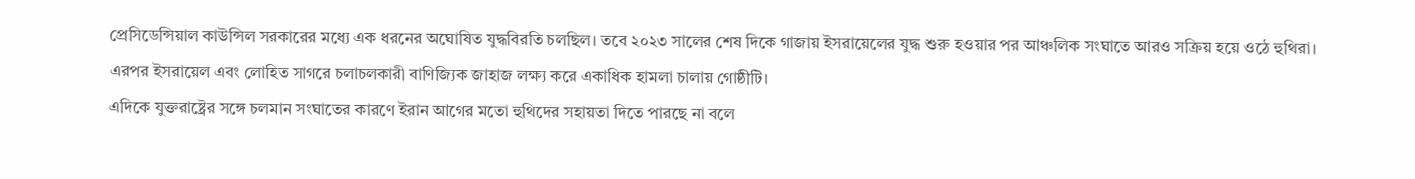প্রেসিডেন্সিয়াল কাউন্সিল সরকারের মধ্যে এক ধরনের অঘোষিত যুদ্ধবিরতি চলছিল। তবে ২০২৩ সালের শেষ দিকে গাজায় ইসরায়েলের যুদ্ধ শুরু হওয়ার পর আঞ্চলিক সংঘাতে আরও সক্রিয় হয়ে ওঠে হুথিরা।
এরপর ইসরায়েল এবং লোহিত সাগরে চলাচলকারী বাণিজ্যিক জাহাজ লক্ষ্য করে একাধিক হামলা চালায় গোষ্ঠীটি।
এদিকে যুক্তরাষ্ট্রের সঙ্গে চলমান সংঘাতের কারণে ইরান আগের মতো হুথিদের সহায়তা দিতে পারছে না বলে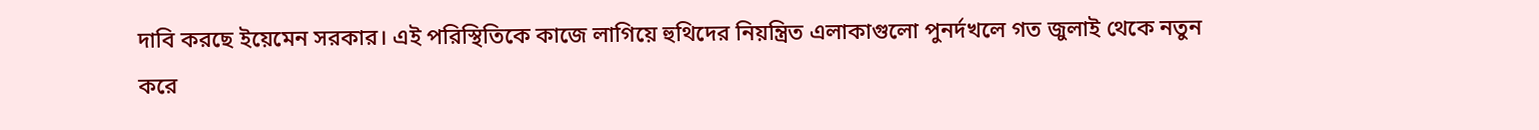দাবি করছে ইয়েমেন সরকার। এই পরিস্থিতিকে কাজে লাগিয়ে হুথিদের নিয়ন্ত্রিত এলাকাগুলো পুনর্দখলে গত জুলাই থেকে নতুন করে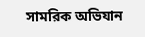সামরিক অভিযান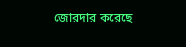জোরদার করেছে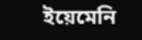ইয়েমেনি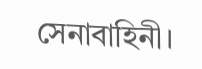সেনাবাহিনী।